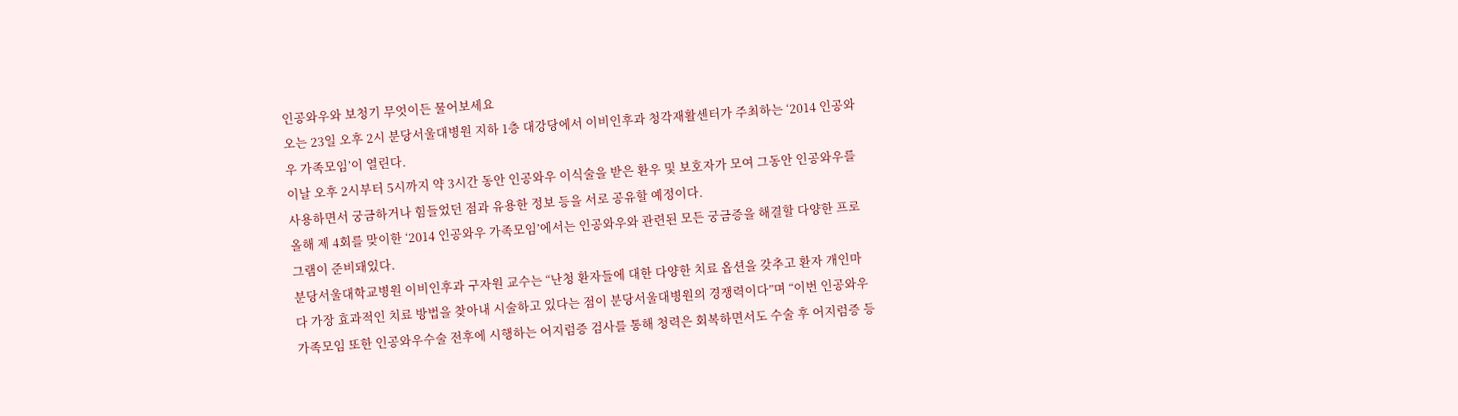인공와우와 보청기 무엇이든 물어보세요
오는 23일 오후 2시 분당서울대병원 지하 1층 대강당에서 이비인후과 청각재활센터가 주최하는 ‘2014 인공와우 가족모임’이 열린다.
이날 오후 2시부터 5시까지 약 3시간 동안 인공와우 이식술을 받은 환우 및 보호자가 모여 그동안 인공와우를 사용하면서 궁금하거나 힘들었던 점과 유용한 정보 등을 서로 공유할 예정이다.
올해 제 4회를 맞이한 ‘2014 인공와우 가족모임’에서는 인공와우와 관련된 모든 궁금증을 해결할 다양한 프로그램이 준비돼있다.
분당서울대학교병원 이비인후과 구자원 교수는 “난청 환자들에 대한 다양한 치료 옵션을 갖추고 환자 개인마다 가장 효과적인 치료 방법을 찾아내 시술하고 있다는 점이 분당서울대병원의 경쟁력이다”며 “이번 인공와우 가족모임 또한 인공와우수술 전후에 시행하는 어지럼증 검사를 통해 청력은 회복하면서도 수술 후 어지럼증 등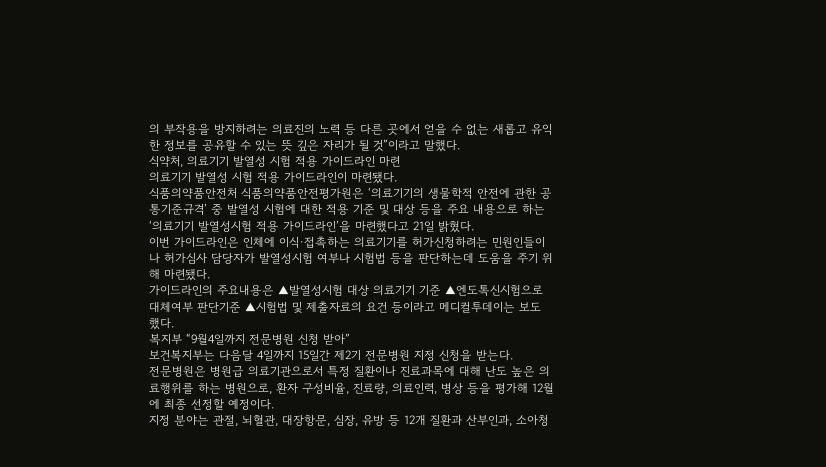의 부작용을 방지하려는 의료진의 노력 등 다른 곳에서 얻을 수 없는 새롭고 유익한 정보를 공유할 수 있는 뜻 깊은 자리가 될 것”이라고 말했다.
식약처, 의료기기 발열성 시험 적용 가이드라인 마련
의료기기 발열성 시험 적용 가이드라인이 마련됐다.
식품의약품안전처 식품의약품안전평가원은 ‘의료기기의 생물학적 안전에 관한 공통기준규격’ 중 발열성 시험에 대한 적용 기준 및 대상 등을 주요 내용으로 하는 ‘의료기기 발열성시험 적용 가이드라인’을 마련했다고 21일 밝혔다.
이번 가이드라인은 인체에 이식·접촉하는 의료기기를 허가신청하려는 민원인들이나 허가심사 담당자가 발열성시험 여부나 시험법 등을 판단하는데 도움을 주기 위해 마련됐다.
가이드라인의 주요내용은 ▲발열성시험 대상 의료기기 기준 ▲엔도톡신시험으로 대체여부 판단기준 ▲시험법 및 제출자료의 요건 등이라고 메디컬투데이는 보도 했다.
복지부 “9월4일까지 전문병원 신청 받아”
보건복지부는 다음달 4일까지 15일간 제2기 전문병원 지정 신청을 받는다.
전문병원은 병원급 의료기관으로서 특정 질환이나 진료과목에 대해 난도 높은 의료행위를 하는 병원으로, 환자 구성비율, 진료량, 의료인력, 병상 등을 평가해 12월에 최종 선정할 예정이다.
지정 분야는 관절, 뇌혈관, 대장항문, 심장, 유방 등 12개 질환과 산부인과, 소아청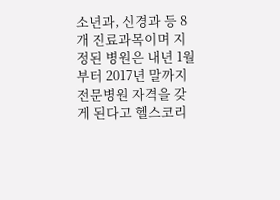소년과, 신경과 등 8개 진료과목이며 지정된 병원은 내년 1월부터 2017년 말까지 전문병원 자격을 갖게 된다고 헬스코리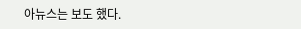아뉴스는 보도 했다.